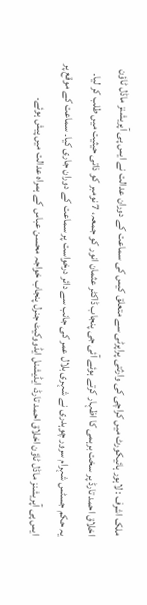ملک اشرف : لاہور ہائیکورٹ میں کراچی کی وارثتی پراپرٹی سے متعلق کیس کی سماعت کے دوران عدالت نے ایس پی آپریشنز ماڈل ٹاؤن اخلاق احمد تارڈ پر سخت برہمی کا اظہار کرتے ہوئے آئی جی پنجاب ڈاکٹر عثمان انور کو جمعہ، 7 نومبر کو ذاتی حیثیت میں طلب کر لیا۔
یہ حکم جسٹس شہرام سرور چوہدری نے شہری بلال عمر کی جانب سے دائر درخواست پر سماعت کے دوران جاری کیا۔ سماعت کے موقع پر ایس پی آپریشنز ماڈل ٹاؤن اخلاق احمد تارڈ، ایڈیشنل ایڈووکیٹ جنرل پنجاب خواجہ محسن عباس کے ہمراہ عدالت میں پیش ہوئے۔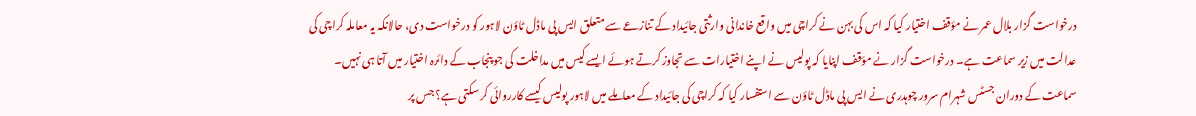درخواست گزار بلال عمر نے مؤقف اختیار کیا کہ اس کی بہن نے کراچی میں واقع خاندانی وارثتی جائیداد کے تنازعے سے متعلق ایس پی ماڈل ٹاؤن لاہور کو درخواست دی، حالانکہ یہ معاملہ کراچی کی عدالت میں زیر سماعت ہے۔ درخواست گزار نے مؤقف اپنایا کہ پولیس نے اپنے اختیارات سے تجاوز کرتے ہوئے ایسے کیس میں مداخلت کی جو پنجاب کے دائرہ اختیار میں آتا ہی نہیں۔
سماعت کے دوران جسٹس شہرام سرور چوہدری نے ایس پی ماڈل ٹاؤن سے استفسار کیا کہ کراچی کی جائیداد کے معاملے میں لاہور پولیس کیسے کارروائی کر سکتی ہے؟ جس پر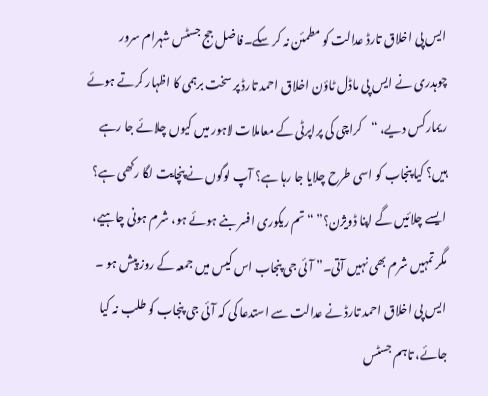ایس پی اخلاق تارڈ عدالت کو مطمئن نہ کر سکے۔فاضل جج جسٹس شہرام سرور چوہدری نے ایس پی ماڈل ٹاؤن اخلاق احمد تارڈ پر سخت برہمی کا اظہار کرتے ہوئے ریمارکس دیے، “کراچی کی پراپرٹی کے معاملات لاہور میں کیوں چلائے جا رہے ہیں؟ کیا پنجاب کو اسی طرح چلایا جا رہا ہے؟ آپ لوگوں نے پنچایت لگا رکھی ہے؟ ایسے چلائیں گے اپنا ڈویژن؟” “تم ریکوری افسر بنے ہوئے ہو، شرم ہونی چاہیے، مگر تمہیں شرم بھی نہیں آتی۔” آئی جی پنجاب اس کیس میں جمعہ کے روز پیش ہو ۔
ایس پی اخلاق احمد تارڈ نے عدالت سے استدعا کی کہ آئی جی پنجاب کو طلب نہ کیا جائے، تاہم جسٹس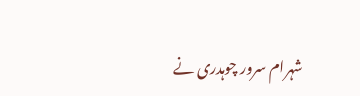شہرام سرور چوہدری نے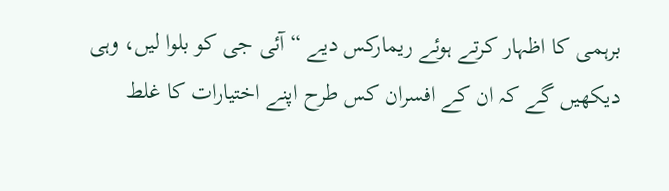برہمی کا اظہار کرتے ہوئے ریمارکس دیے “آئی جی کو بلوا لیں، وہی دیکھیں گے کہ ان کے افسران کس طرح اپنے اختیارات کا غلط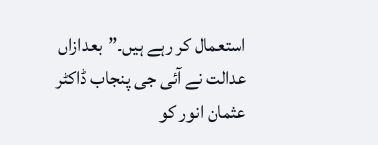استعمال کر رہے ہیں۔”بعدازاں عدالت نے آئی جی پنجاب ڈاکٹر عثمان انور کو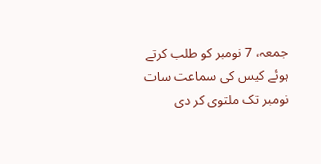جمعہ، 7 نومبر کو طلب کرتے ہوئے کیس کی سماعت سات نومبر تک ملتوی کر دی